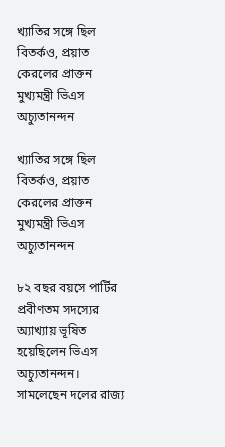খ্যাতির সঙ্গে ছিল বিতর্কও, প্রয়াত কেরলের প্রাক্তন মুখ্যমন্ত্রী ভিএস অচ্যুতানন্দন

খ্যাতির সঙ্গে ছিল বিতর্কও, প্রয়াত কেরলের প্রাক্তন মুখ্যমন্ত্রী ভিএস অচ্যুতানন্দন

৮২ বছর বয়সে পার্টির প্রবীণতম সদস্যের অ্যাখ্যায় ভূষিত হয়েছিলেন ভিএস অচ্যুতানন্দন। সামলেছেন দলের রাজ্য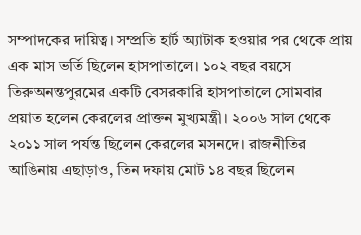সম্পাদকের দায়িত্ব। সম্প্রতি হার্ট অ্যাটাক হওয়ার পর থেকে প্রায় এক মাস ভর্তি ছিলেন হাসপাতালে। ১০২ বছর বয়সে তিরুঅনন্তপুরমের একটি বেসরকারি হাসপাতালে সোমবার প্রয়াত হলেন কেরলের প্রাক্তন মুখ্যমন্ত্রী। ২০০৬ সাল থেকে ২০১১ সাল পর্যন্ত ছিলেন কেরলের মসনদে। রাজনীতির আঙিনায় এছাড়াও, তিন দফায় মোট ১৪ বছর ছিলেন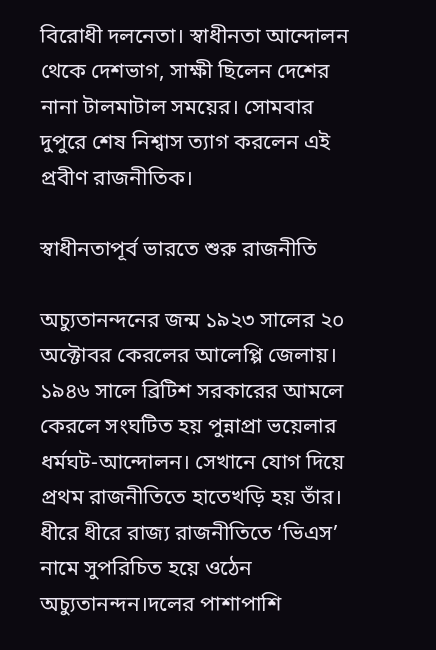বিরোধী দলনেতা। স্বাধীনতা আন্দোলন থেকে দেশভাগ, সাক্ষী ছিলেন দেশের নানা টালমাটাল সময়ের। সোমবার দুপুরে শেষ নিশ্বাস ত্যাগ করলেন এই প্রবীণ রাজনীতিক।

স্বাধীনতাপূর্ব ভারতে শুরু রাজনীতি

অচ্যুতানন্দনের জন্ম ১৯২৩ সালের ২০ অক্টোবর কেরলের আলেপ্পি জেলায়। ১৯৪৬ সালে ব্রিটিশ সরকারের আমলে কেরলে সংঘটিত হয় পুন্নাপ্রা ভয়েলার ধর্মঘট-আন্দোলন। সেখানে যোগ দিয়ে প্রথম রাজনীতিতে হাতেখড়ি হয় তাঁর। ধীরে ধীরে রাজ্য রাজনীতিতে ‘ভিএস’ নামে সুপরিচিত হয়ে ওঠেন অচ্যুতানন্দন।দলের পাশাপাশি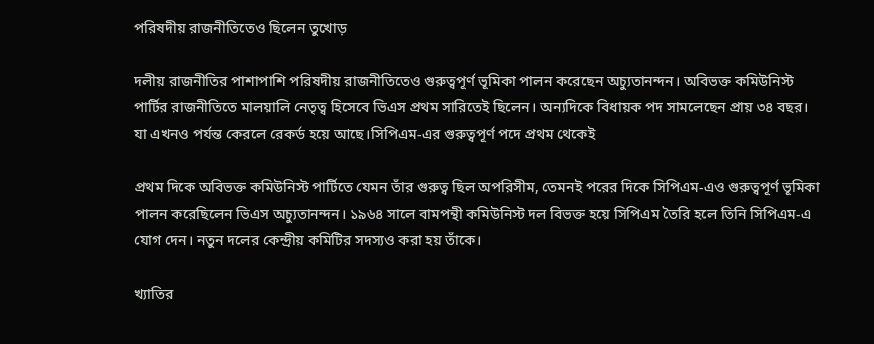পরিষদীয় রাজনীতিতেও ছিলেন তুখোড়

দলীয় রাজনীতির পাশাপাশি পরিষদীয় রাজনীতিতেও গুরুত্বপূর্ণ ভূমিকা পালন করেছেন অচ্যুতানন্দন। অবিভক্ত কমিউনিস্ট পার্টির রাজনীতিতে মালয়ালি নেতৃত্ব হিসেবে ভিএস প্রথম সারিতেই ছিলেন। অন্যদিকে বিধায়ক পদ সামলেছেন প্রায় ৩৪ বছর। যা এখনও পর্যন্ত কেরলে রেকর্ড হয়ে আছে।সিপিএম-এর গুরুত্বপূর্ণ পদে প্রথম থেকেই

প্রথম দিকে অবিভক্ত কমিউনিস্ট পার্টিতে যেমন তাঁর গুরুত্ব ছিল অপরিসীম, তেমনই পরের দিকে সিপিএম-এও গুরুত্বপূর্ণ ভূমিকা পালন করেছিলেন ভিএস অচ্যুতানন্দন। ১৯৬৪ সালে বামপন্থী কমিউনিস্ট দল বিভক্ত হয়ে সিপিএম তৈরি হলে তিনি সিপিএম-এ যোগ দেন। নতুন দলের কেন্দ্রীয় কমিটির সদস্যও করা হয় তাঁকে।

খ্যাতির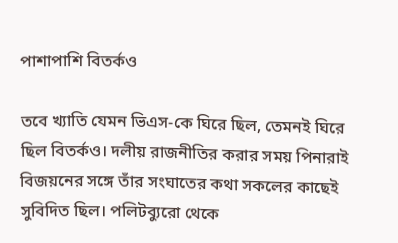পাশাপাশি বিতর্কও

তবে খ্যাতি যেমন ভিএস-কে ঘিরে ছিল, তেমনই ঘিরে ছিল বিতর্কও। দলীয় রাজনীতির করার সময় পিনারাই বিজয়নের সঙ্গে তাঁর সংঘাতের কথা সকলের কাছেই সুবিদিত ছিল। পলিটব্যুরো থেকে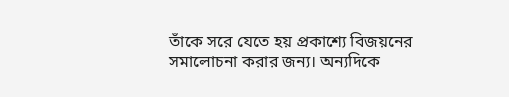তাঁকে সরে যেতে হয় প্রকাশ্যে বিজয়নের সমালোচনা করার জন্য। অন্যদিকে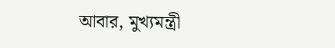আবার, মুখ্যমন্ত্রী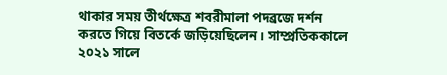থাকার সময় তীর্থক্ষেত্র শবরীমালা পদব্রজে দর্শন করতে গিয়ে বিতর্কে জড়িয়েছিলেন। সাম্প্রতিককালে ২০২১ সালে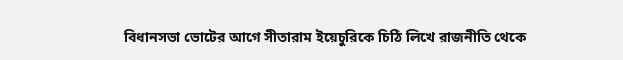বিধানসভা ভোটের আগে সীতারাম ইয়েচুরিকে চিঠি লিখে রাজনীতি থেকে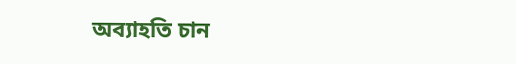অব্যাহতি চান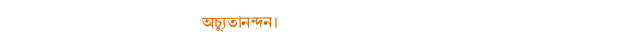অচ্যুতানন্দন।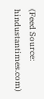(Feed Source: hindustantimes.com)